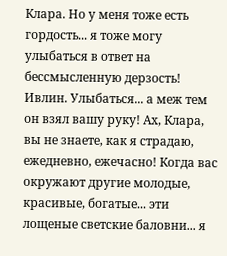Клара. Но у меня тоже есть гордость... я тоже могу улыбаться в ответ на бессмысленную дерзость!
Ивлин. Улыбаться... а меж тем он взял вашу руку! Ах, Клара, вы не знаете, как я страдаю, ежедневно, ежечасно! Когда вас окружают другие молодые, красивые, богатые... эти лощеные светские баловни... я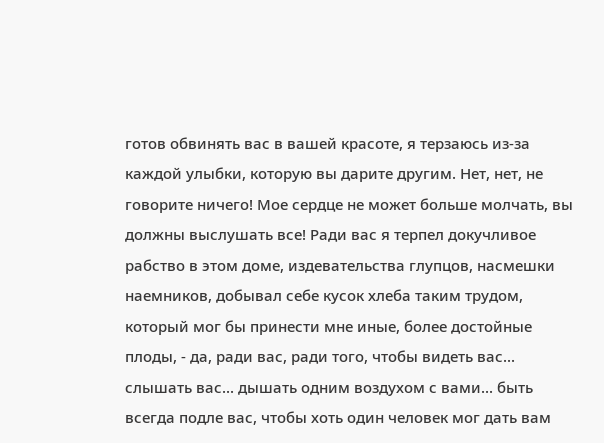готов обвинять вас в вашей красоте, я терзаюсь из-за каждой улыбки, которую вы дарите другим. Нет, нет, не говорите ничего! Мое сердце не может больше молчать, вы должны выслушать все! Ради вас я терпел докучливое рабство в этом доме, издевательства глупцов, насмешки наемников, добывал себе кусок хлеба таким трудом, который мог бы принести мне иные, более достойные плоды, - да, ради вас, ради того, чтобы видеть вас... слышать вас... дышать одним воздухом с вами... быть всегда подле вас, чтобы хоть один человек мог дать вам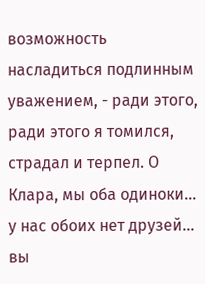возможность насладиться подлинным уважением, - ради этого, ради этого я томился, страдал и терпел. О Клара, мы оба одиноки... у нас обоих нет друзей... вы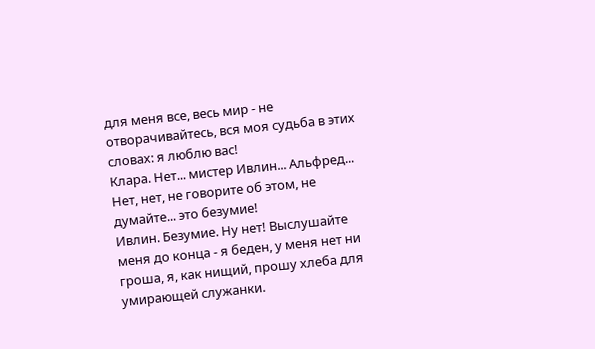для меня все, весь мир - не отворачивайтесь, вся моя судьба в этих словах: я люблю вас!
Клара. Нет... мистер Ивлин... Альфред... Нет, нет, не говорите об этом, не думайте... это безумие!
Ивлин. Безумие. Ну нет! Выслушайте меня до конца - я беден, у меня нет ни гроша, я, как нищий, прошу хлеба для умирающей служанки.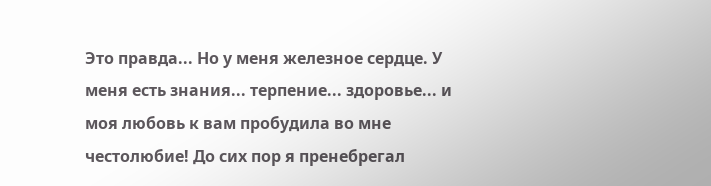Это правда... Но у меня железное сердце. У меня есть знания... терпение... здоровье... и моя любовь к вам пробудила во мне честолюбие! До сих пор я пренебрегал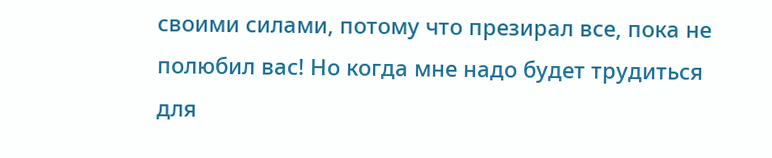своими силами, потому что презирал все, пока не полюбил вас! Но когда мне надо будет трудиться для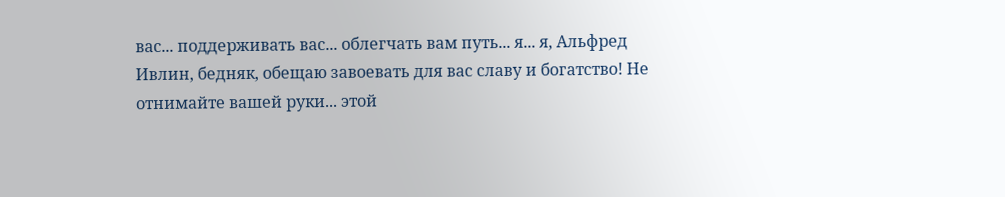вас... поддерживать вас... облегчать вам путь... я... я, Альфред Ивлин, бедняк, обещаю завоевать для вас славу и богатство! Не отнимайте вашей руки... этой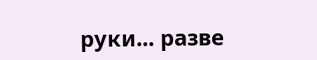руки... разве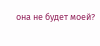она не будет моей?